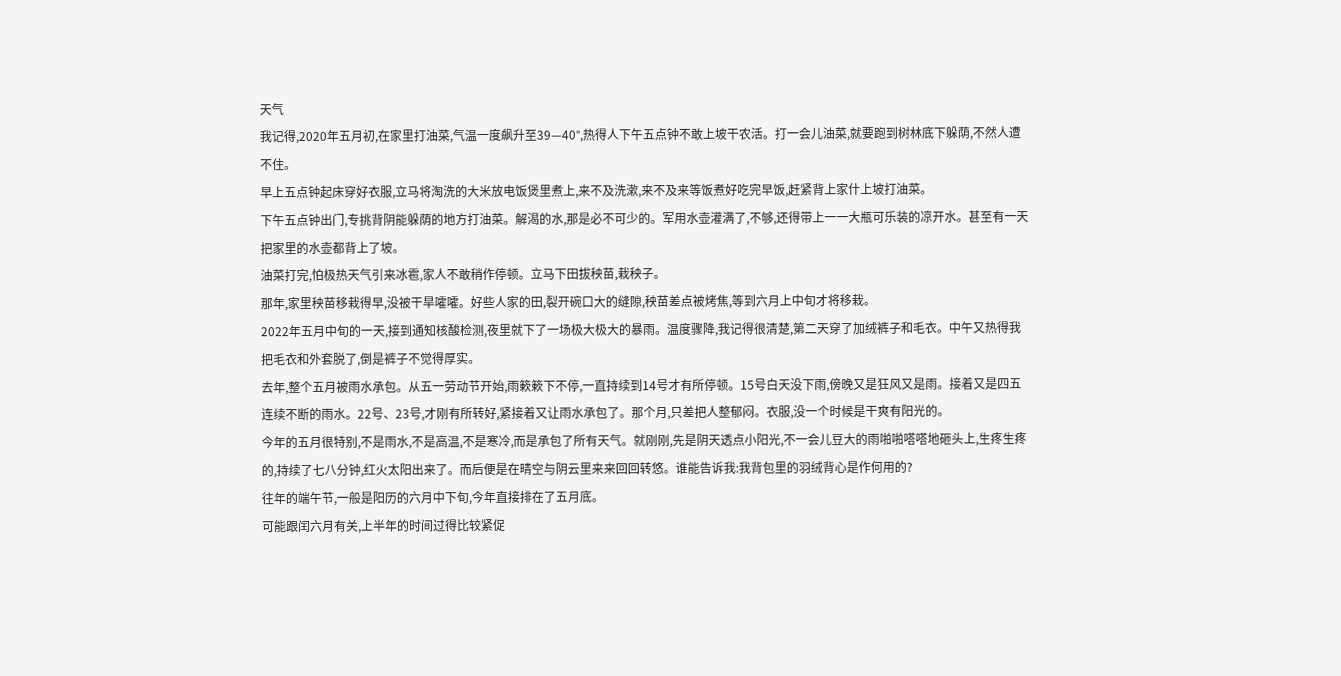天气
我记得,2020年五月初,在家里打油菜,气温一度飙升至39—40°,热得人下午五点钟不敢上坡干农活。打一会儿油菜,就要跑到树林底下躲荫,不然人遭不住。
早上五点钟起床穿好衣服,立马将淘洗的大米放电饭煲里煮上,来不及洗漱,来不及来等饭煮好吃完早饭,赶紧背上家什上坡打油菜。
下午五点钟出门,专挑背阴能躲荫的地方打油菜。解渴的水,那是必不可少的。军用水壶灌满了,不够,还得带上一一大瓶可乐装的凉开水。甚至有一天把家里的水壶都背上了坡。
油菜打完,怕极热天气引来冰雹,家人不敢稍作停顿。立马下田拔秧苗,栽秧子。
那年,家里秧苗移栽得早,没被干旱嚯嚯。好些人家的田,裂开碗口大的缝隙,秧苗差点被烤焦,等到六月上中旬才将移栽。
2022年五月中旬的一天,接到通知核酸检测,夜里就下了一场极大极大的暴雨。温度骤降,我记得很清楚,第二天穿了加绒裤子和毛衣。中午又热得我把毛衣和外套脱了,倒是裤子不觉得厚实。
去年,整个五月被雨水承包。从五一劳动节开始,雨簌簌下不停,一直持续到14号才有所停顿。15号白天没下雨,傍晚又是狂风又是雨。接着又是四五连续不断的雨水。22号、23号,才刚有所转好,紧接着又让雨水承包了。那个月,只差把人整郁闷。衣服,没一个时候是干爽有阳光的。
今年的五月很特别,不是雨水,不是高温,不是寒冷,而是承包了所有天气。就刚刚,先是阴天透点小阳光,不一会儿豆大的雨啪啪嗒嗒地砸头上,生疼生疼的,持续了七八分钟,红火太阳出来了。而后便是在晴空与阴云里来来回回转悠。谁能告诉我:我背包里的羽绒背心是作何用的?
往年的端午节,一般是阳历的六月中下旬,今年直接排在了五月底。
可能跟闰六月有关,上半年的时间过得比较紧促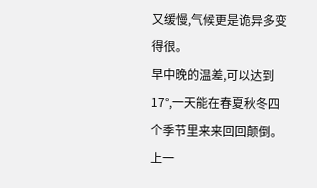又缓慢,气候更是诡异多变得很。
早中晚的温差,可以达到17°,一天能在春夏秋冬四个季节里来来回回颠倒。上一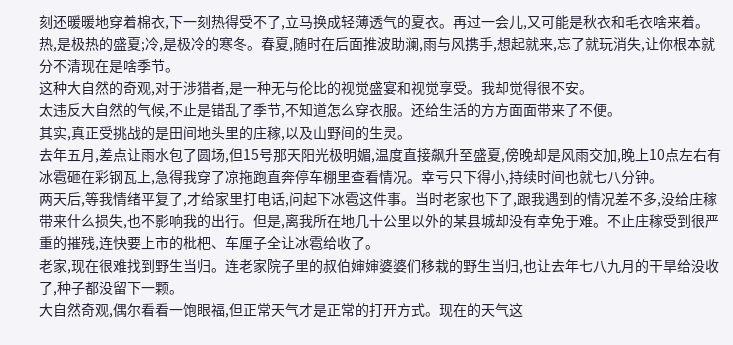刻还暖暖地穿着棉衣,下一刻热得受不了,立马换成轻薄透气的夏衣。再过一会儿,又可能是秋衣和毛衣啥来着。热,是极热的盛夏;冷,是极冷的寒冬。春夏,随时在后面推波助澜,雨与风携手,想起就来,忘了就玩消失,让你根本就分不清现在是啥季节。
这种大自然的奇观,对于涉猎者,是一种无与伦比的视觉盛宴和视觉享受。我却觉得很不安。
太违反大自然的气候,不止是错乱了季节,不知道怎么穿衣服。还给生活的方方面面带来了不便。
其实,真正受挑战的是田间地头里的庄稼,以及山野间的生灵。
去年五月,差点让雨水包了圆场,但15号那天阳光极明媚,温度直接飙升至盛夏,傍晚却是风雨交加,晚上10点左右有冰雹砸在彩钢瓦上,急得我穿了凉拖跑直奔停车棚里查看情况。幸亏只下得小,持续时间也就七八分钟。
两天后,等我情绪平复了,才给家里打电话,问起下冰雹这件事。当时老家也下了,跟我遇到的情况差不多,没给庄稼带来什么损失,也不影响我的出行。但是,离我所在地几十公里以外的某县城却没有幸免于难。不止庄稼受到很严重的摧残,连快要上市的枇杷、车厘子全让冰雹给收了。
老家,现在很难找到野生当归。连老家院子里的叔伯婶婶婆婆们移栽的野生当归,也让去年七八九月的干旱给没收了,种子都没留下一颗。
大自然奇观,偶尔看看一饱眼福,但正常天气才是正常的打开方式。现在的天气这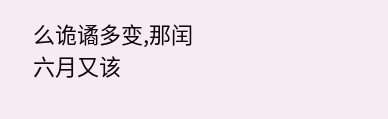么诡谲多变,那闰六月又该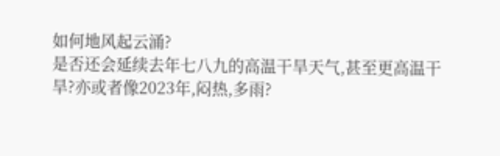如何地风起云涌?
是否还会延续去年七八九的高温干旱天气,甚至更高温干旱?亦或者像2023年,闷热,多雨?